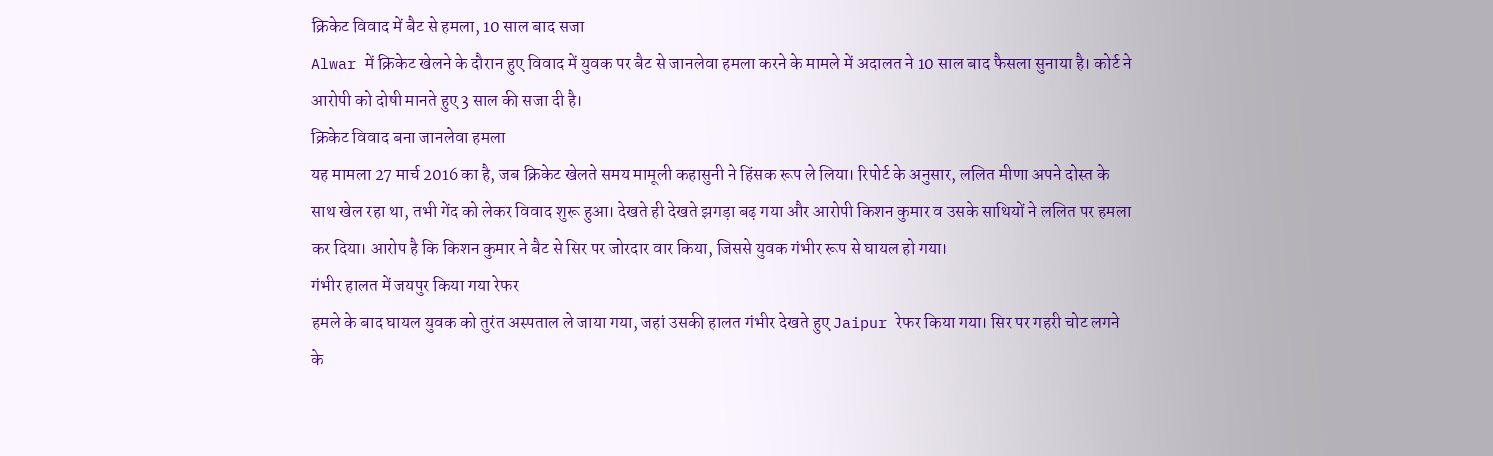क्रिकेट विवाद में बैट से हमला, 10 साल बाद सजा
Alwar में क्रिकेट खेलने के दौरान हुए विवाद में युवक पर बैट से जानलेवा हमला करने के मामले में अदालत ने 10 साल बाद फैसला सुनाया है। कोर्ट ने आरोपी को दोषी मानते हुए 3 साल की सजा दी है।
क्रिकेट विवाद बना जानलेवा हमला
यह मामला 27 मार्च 2016 का है, जब क्रिकेट खेलते समय मामूली कहासुनी ने हिंसक रूप ले लिया। रिपोर्ट के अनुसार, ललित मीणा अपने दोस्त के साथ खेल रहा था, तभी गेंद को लेकर विवाद शुरू हुआ। देखते ही देखते झगड़ा बढ़ गया और आरोपी किशन कुमार व उसके साथियों ने ललित पर हमला कर दिया। आरोप है कि किशन कुमार ने बैट से सिर पर जोरदार वार किया, जिससे युवक गंभीर रूप से घायल हो गया।
गंभीर हालत में जयपुर किया गया रेफर
हमले के बाद घायल युवक को तुरंत अस्पताल ले जाया गया, जहां उसकी हालत गंभीर देखते हुए Jaipur रेफर किया गया। सिर पर गहरी चोट लगने के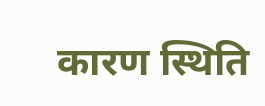कारण स्थिति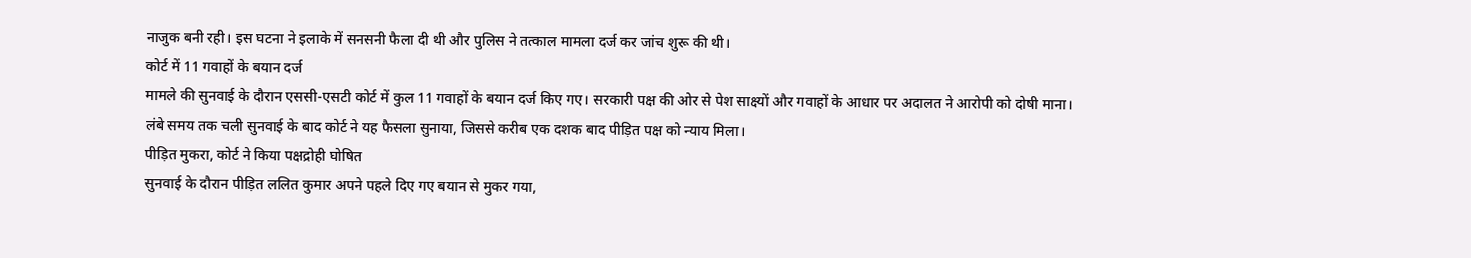नाजुक बनी रही। इस घटना ने इलाके में सनसनी फैला दी थी और पुलिस ने तत्काल मामला दर्ज कर जांच शुरू की थी।
कोर्ट में 11 गवाहों के बयान दर्ज
मामले की सुनवाई के दौरान एससी-एसटी कोर्ट में कुल 11 गवाहों के बयान दर्ज किए गए। सरकारी पक्ष की ओर से पेश साक्ष्यों और गवाहों के आधार पर अदालत ने आरोपी को दोषी माना। लंबे समय तक चली सुनवाई के बाद कोर्ट ने यह फैसला सुनाया, जिससे करीब एक दशक बाद पीड़ित पक्ष को न्याय मिला।
पीड़ित मुकरा, कोर्ट ने किया पक्षद्रोही घोषित
सुनवाई के दौरान पीड़ित ललित कुमार अपने पहले दिए गए बयान से मुकर गया,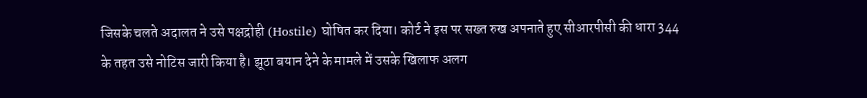जिसके चलते अदालत ने उसे पक्षद्रोही (Hostile) घोषित कर दिया। कोर्ट ने इस पर सख्त रुख अपनाते हुए सीआरपीसी की धारा 344 के तहत उसे नोटिस जारी किया है। झूठा बयान देने के मामले में उसके खिलाफ अलग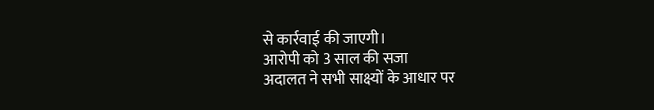से कार्रवाई की जाएगी।
आरोपी को 3 साल की सजा
अदालत ने सभी साक्ष्यों के आधार पर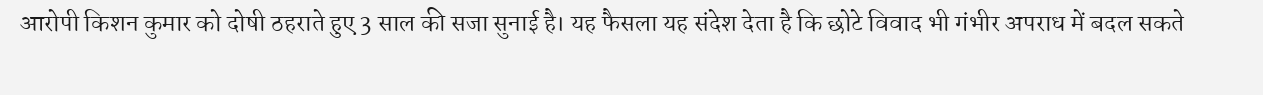आरोपी किशन कुमार को दोषी ठहराते हुए 3 साल की सजा सुनाई है। यह फैसला यह संदेश देता है कि छोटे विवाद भी गंभीर अपराध में बदल सकते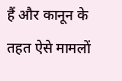हैं और कानून के तहत ऐसे मामलों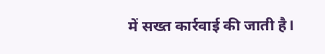में सख्त कार्रवाई की जाती है।